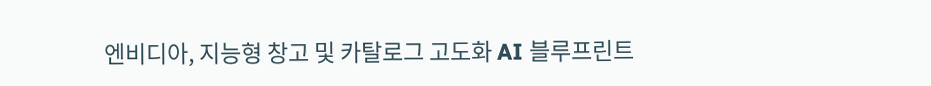엔비디아, 지능형 창고 및 카탈로그 고도화 AI 블루프린트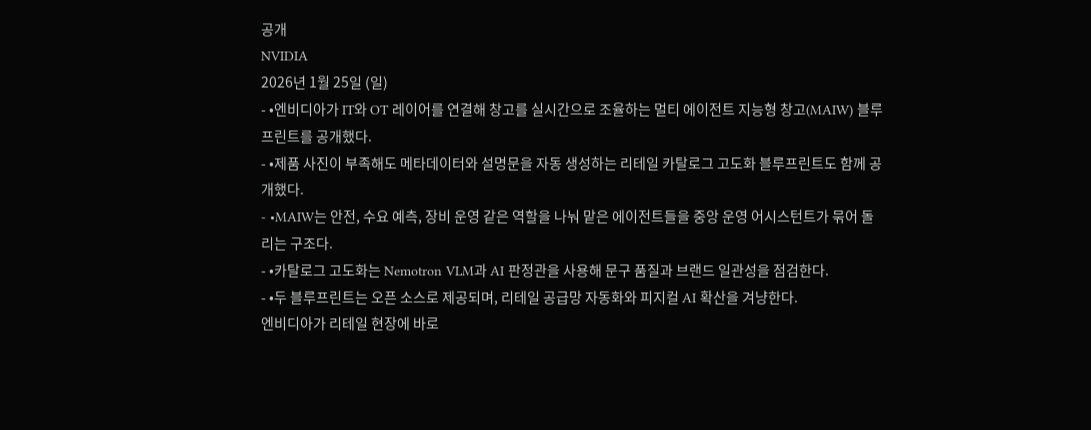공개
NVIDIA
2026년 1월 25일 (일)
- •엔비디아가 IT와 OT 레이어를 연결해 창고를 실시간으로 조율하는 멀티 에이전트 지능형 창고(MAIW) 블루프린트를 공개했다.
- •제품 사진이 부족해도 메타데이터와 설명문을 자동 생성하는 리테일 카탈로그 고도화 블루프린트도 함께 공개했다.
- •MAIW는 안전, 수요 예측, 장비 운영 같은 역할을 나눠 맡은 에이전트들을 중앙 운영 어시스턴트가 묶어 돌리는 구조다.
- •카탈로그 고도화는 Nemotron VLM과 AI 판정관을 사용해 문구 품질과 브랜드 일관성을 점검한다.
- •두 블루프린트는 오픈 소스로 제공되며, 리테일 공급망 자동화와 피지컬 AI 확산을 겨냥한다.
엔비디아가 리테일 현장에 바로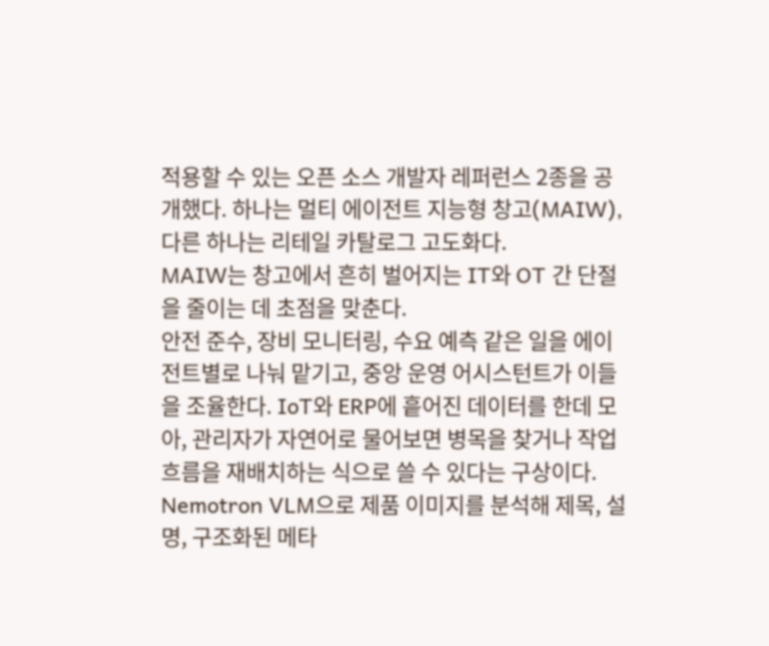적용할 수 있는 오픈 소스 개발자 레퍼런스 2종을 공개했다. 하나는 멀티 에이전트 지능형 창고(MAIW), 다른 하나는 리테일 카탈로그 고도화다.
MAIW는 창고에서 흔히 벌어지는 IT와 OT 간 단절을 줄이는 데 초점을 맞춘다.
안전 준수, 장비 모니터링, 수요 예측 같은 일을 에이전트별로 나눠 맡기고, 중앙 운영 어시스턴트가 이들을 조율한다. IoT와 ERP에 흩어진 데이터를 한데 모아, 관리자가 자연어로 물어보면 병목을 찾거나 작업 흐름을 재배치하는 식으로 쓸 수 있다는 구상이다.
Nemotron VLM으로 제품 이미지를 분석해 제목, 설명, 구조화된 메타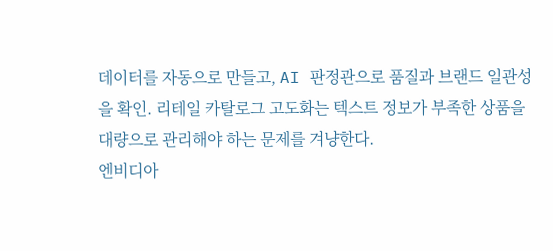데이터를 자동으로 만들고, AI 판정관으로 품질과 브랜드 일관성을 확인. 리테일 카탈로그 고도화는 텍스트 정보가 부족한 상품을 대량으로 관리해야 하는 문제를 겨냥한다.
엔비디아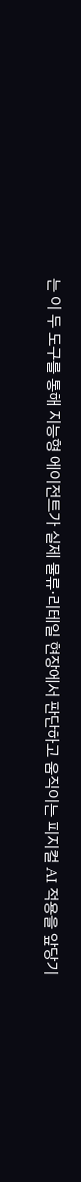는 이 두 도구를 통해 지능형 에이전트가 실제 물류·리테일 현장에서 판단하고 움직이는 피지컬 AI 적용을 앞당기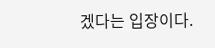겠다는 입장이다.